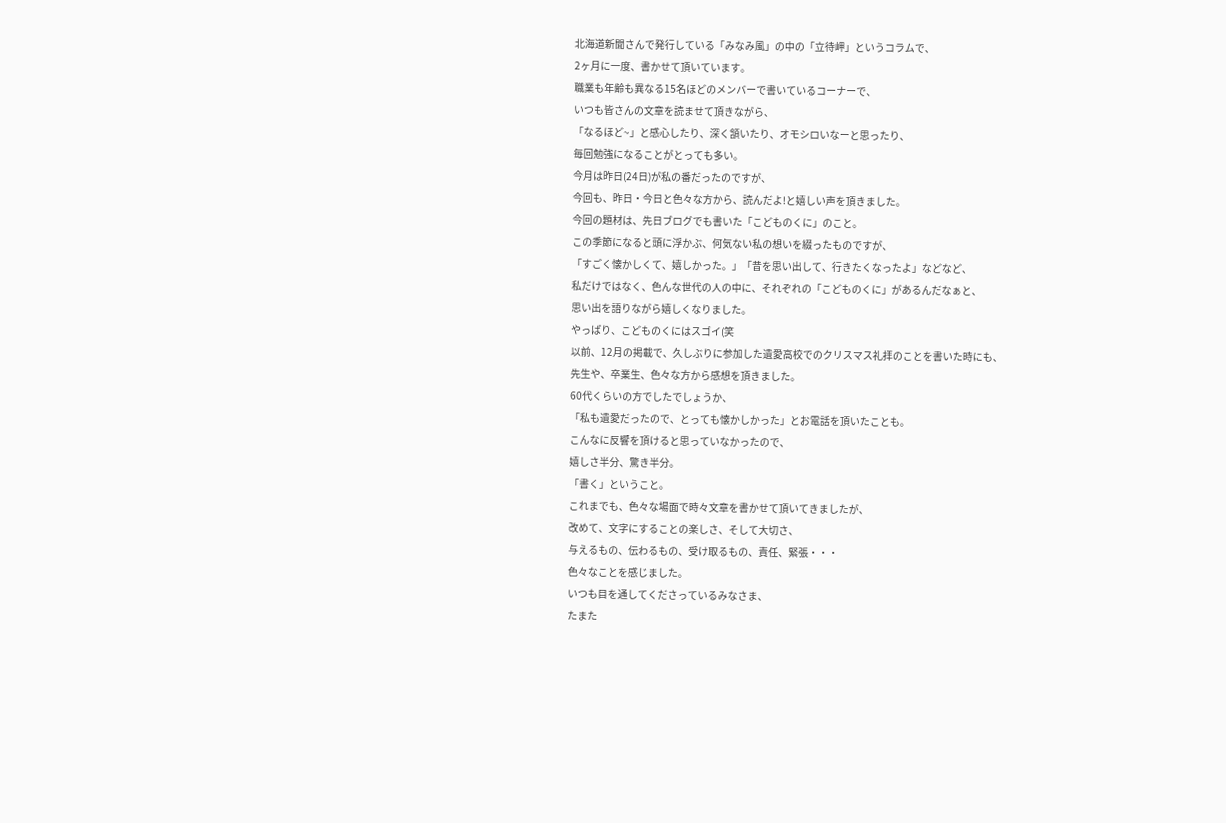北海道新聞さんで発行している「みなみ風」の中の「立待岬」というコラムで、
2ヶ月に一度、書かせて頂いています。
職業も年齢も異なる15名ほどのメンバーで書いているコーナーで、
いつも皆さんの文章を読ませて頂きながら、
「なるほど~」と感心したり、深く頷いたり、オモシロいなーと思ったり、
毎回勉強になることがとっても多い。
今月は昨日(24日)が私の番だったのですが、
今回も、昨日・今日と色々な方から、読んだよ!と嬉しい声を頂きました。
今回の題材は、先日ブログでも書いた「こどものくに」のこと。
この季節になると頭に浮かぶ、何気ない私の想いを綴ったものですが、
「すごく懐かしくて、嬉しかった。」「昔を思い出して、行きたくなったよ」などなど、
私だけではなく、色んな世代の人の中に、それぞれの「こどものくに」があるんだなぁと、
思い出を語りながら嬉しくなりました。
やっぱり、こどものくにはスゴイ(笑
以前、12月の掲載で、久しぶりに参加した遺愛高校でのクリスマス礼拝のことを書いた時にも、
先生や、卒業生、色々な方から感想を頂きました。
60代くらいの方でしたでしょうか、
「私も遺愛だったので、とっても懐かしかった」とお電話を頂いたことも。
こんなに反響を頂けると思っていなかったので、
嬉しさ半分、驚き半分。
「書く」ということ。
これまでも、色々な場面で時々文章を書かせて頂いてきましたが、
改めて、文字にすることの楽しさ、そして大切さ、
与えるもの、伝わるもの、受け取るもの、責任、緊張・・・
色々なことを感じました。
いつも目を通してくださっているみなさま、
たまた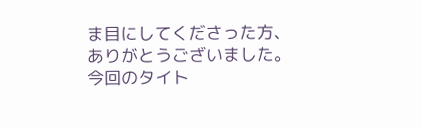ま目にしてくださった方、
ありがとうございました。
今回のタイト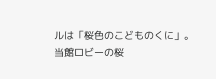ルは「桜色のこどものくに」。
当館ロビーの桜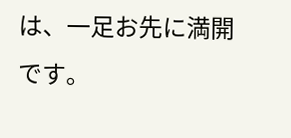は、一足お先に満開です。